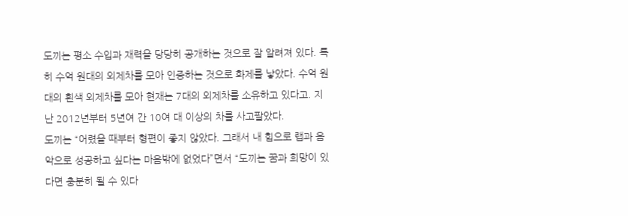도끼는 평소 수입과 재력을 당당히 공개하는 것으로 잘 알려져 있다. 특히 수억 원대의 외제차를 모아 인증하는 것으로 화제를 낳았다. 수억 원대의 흰색 외제차를 모아 현재는 7대의 외제차를 소유하고 있다고. 지난 2012년부터 5년여 간 10여 대 이상의 차를 사고팔았다.
도끼는 “어렸을 때부터 형편이 좋지 않았다. 그래서 내 힘으로 랩과 음악으로 성공하고 싶다는 마음밖에 없었다”면서 “도끼는 꿈과 희망이 있다면 충분히 될 수 있다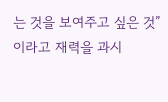는 것을 보여주고 싶은 것”이라고 재력을 과시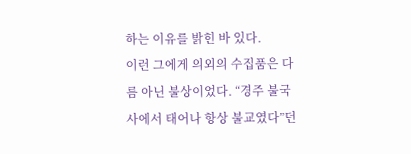하는 이유를 밝힌 바 있다.
이런 그에게 의외의 수집품은 다름 아닌 불상이었다. “경주 불국사에서 태어나 항상 불교였다”던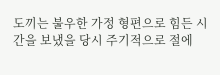도끼는 불우한 가정 형편으로 힘든 시간을 보냈을 당시 주기적으로 절에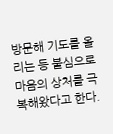방문해 기도를 올리는 등 불심으로 마음의 상처를 극복해왔다고 한다.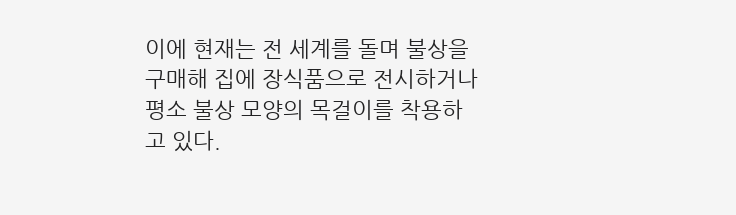이에 현재는 전 세계를 돌며 불상을 구매해 집에 장식품으로 전시하거나 평소 불상 모양의 목걸이를 착용하고 있다.